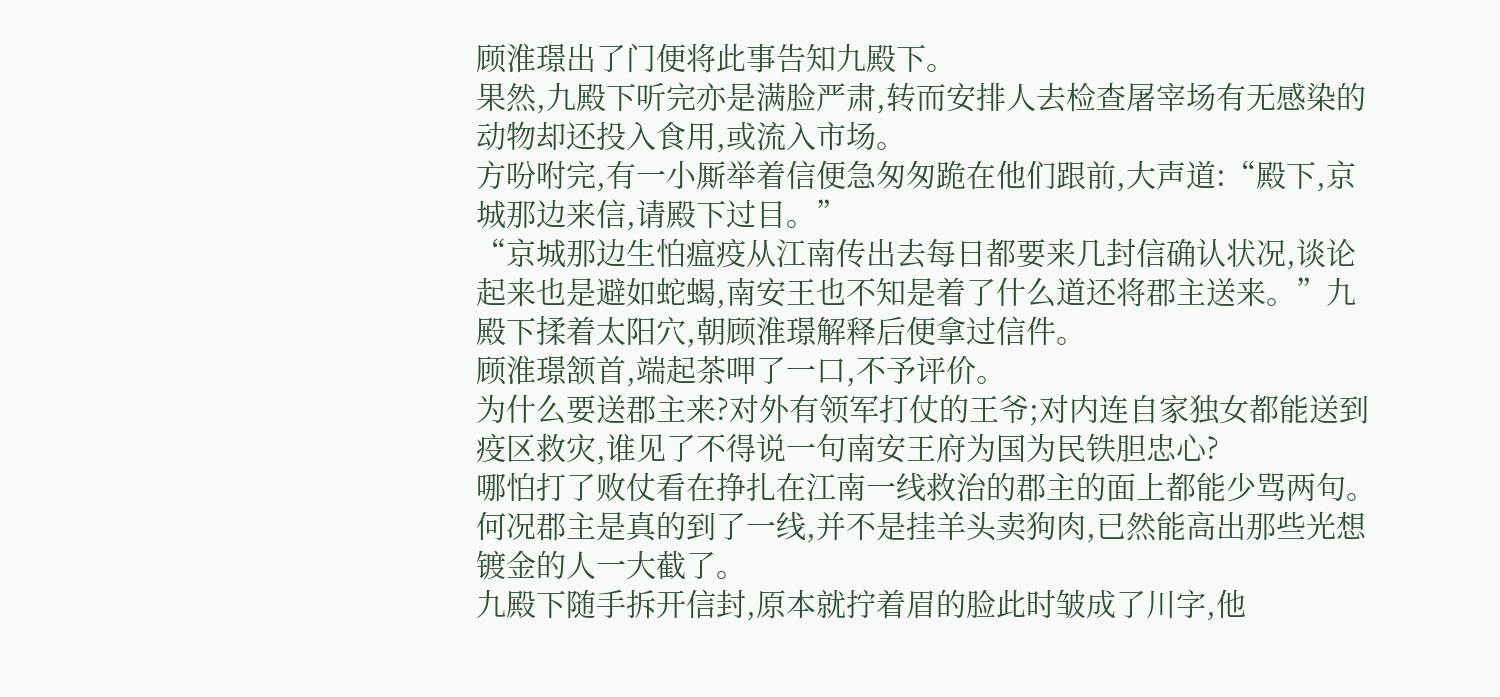顾淮璟出了门便将此事告知九殿下。
果然,九殿下听完亦是满脸严肃,转而安排人去检查屠宰场有无感染的动物却还投入食用,或流入市场。
方吩咐完,有一小厮举着信便急匆匆跪在他们跟前,大声道:“殿下,京城那边来信,请殿下过目。”
“京城那边生怕瘟疫从江南传出去每日都要来几封信确认状况,谈论起来也是避如蛇蝎,南安王也不知是着了什么道还将郡主送来。”九殿下揉着太阳穴,朝顾淮璟解释后便拿过信件。
顾淮璟颔首,端起茶呷了一口,不予评价。
为什么要送郡主来?对外有领军打仗的王爷;对内连自家独女都能送到疫区救灾,谁见了不得说一句南安王府为国为民铁胆忠心?
哪怕打了败仗看在挣扎在江南一线救治的郡主的面上都能少骂两句。
何况郡主是真的到了一线,并不是挂羊头卖狗肉,已然能高出那些光想镀金的人一大截了。
九殿下随手拆开信封,原本就拧着眉的脸此时皱成了川字,他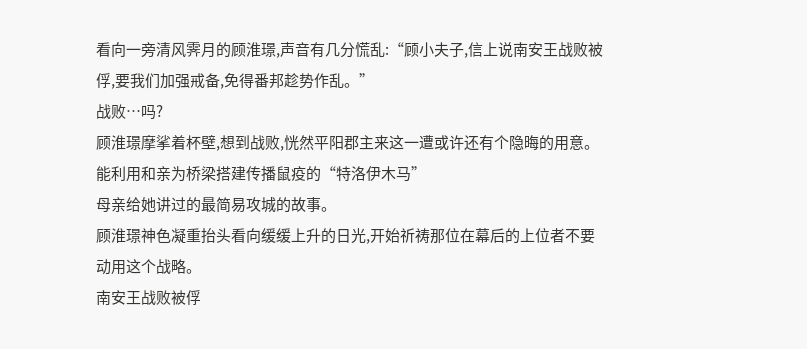看向一旁清风霁月的顾淮璟,声音有几分慌乱:“顾小夫子,信上说南安王战败被俘,要我们加强戒备,免得番邦趁势作乱。”
战败…吗?
顾淮璟摩挲着杯壁,想到战败,恍然平阳郡主来这一遭或许还有个隐晦的用意。
能利用和亲为桥梁搭建传播鼠疫的“特洛伊木马”
母亲给她讲过的最简易攻城的故事。
顾淮璟神色凝重抬头看向缓缓上升的日光,开始祈祷那位在幕后的上位者不要动用这个战略。
南安王战败被俘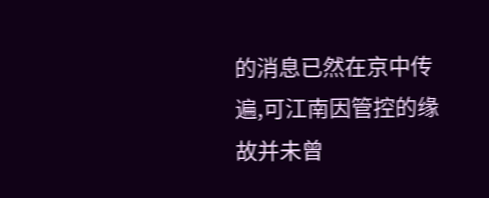的消息已然在京中传遍,可江南因管控的缘故并未曾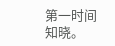第一时间知晓。